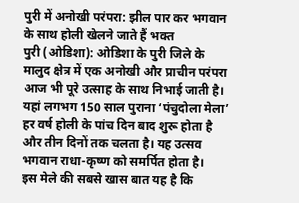पुरी में अनोखी परंपरा: झील पार कर भगवान के साथ होली खेलने जाते हैं भक्त
पुरी (ओडिशा): ओडिशा के पुरी जिले के मालुद क्षेत्र में एक अनोखी और प्राचीन परंपरा आज भी पूरे उत्साह के साथ निभाई जाती है। यहां लगभग 150 साल पुराना ‘पंचुदोला मेला’ हर वर्ष होली के पांच दिन बाद शुरू होता है और तीन दिनों तक चलता है। यह उत्सव भगवान राधा-कृष्ण को समर्पित होता है।
इस मेले की सबसे खास बात यह है कि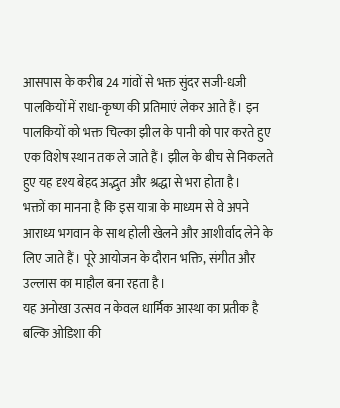आसपास के करीब 24 गांवों से भक्त सुंदर सजी-धजी पालकियों में राधा-कृष्ण की प्रतिमाएं लेकर आते हैं। इन पालकियों को भक्त चिल्का झील के पानी को पार करते हुए एक विशेष स्थान तक ले जाते हैं। झील के बीच से निकलते हुए यह दृश्य बेहद अद्भुत और श्रद्धा से भरा होता है।
भक्तों का मानना है कि इस यात्रा के माध्यम से वे अपने आराध्य भगवान के साथ होली खेलने और आशीर्वाद लेने के लिए जाते हैं। पूरे आयोजन के दौरान भक्ति, संगीत और उल्लास का माहौल बना रहता है।
यह अनोखा उत्सव न केवल धार्मिक आस्था का प्रतीक है बल्कि ओडिशा की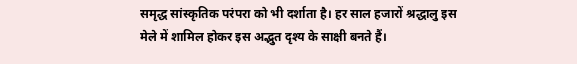समृद्ध सांस्कृतिक परंपरा को भी दर्शाता है। हर साल हजारों श्रद्धालु इस मेले में शामिल होकर इस अद्भुत दृश्य के साक्षी बनते हैं।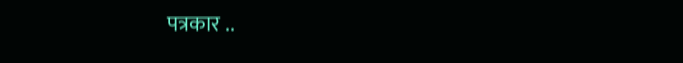पत्रकार ..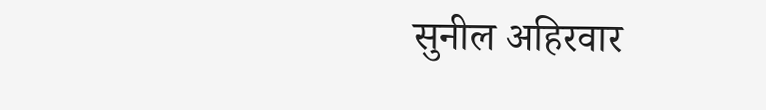सुनील अहिरवार